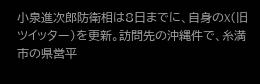小泉進次郎防衛相は8日までに、自身のX(旧ツイッター)を更新。訪問先の沖縄件で、糸満市の県営平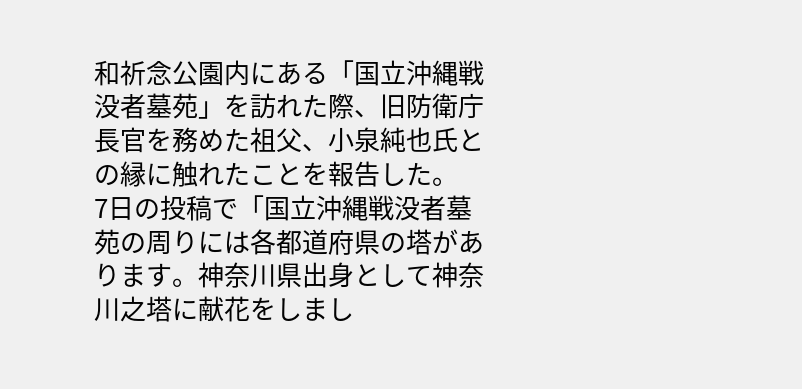和祈念公園内にある「国立沖縄戦没者墓苑」を訪れた際、旧防衛庁長官を務めた祖父、小泉純也氏との縁に触れたことを報告した。
7日の投稿で「国立沖縄戦没者墓苑の周りには各都道府県の塔があります。神奈川県出身として神奈川之塔に献花をしまし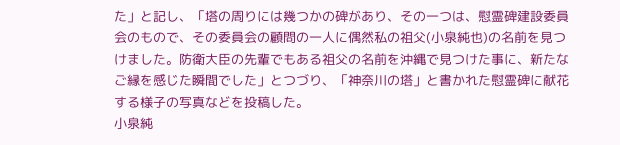た」と記し、「塔の周りには幾つかの碑があり、その一つは、慰霊碑建設委員会のもので、その委員会の顧問の一人に偶然私の祖父(小泉純也)の名前を見つけました。防衛大臣の先輩でもある祖父の名前を沖縄で見つけた事に、新たなご縁を感じた瞬間でした」とつづり、「神奈川の塔」と書かれた慰霊碑に献花する様子の写真などを投稿した。
小泉純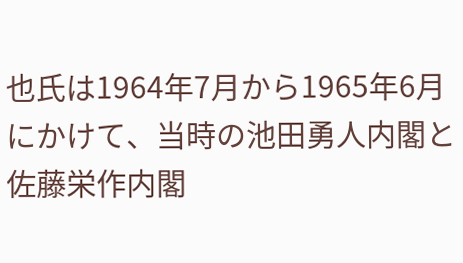也氏は1964年7月から1965年6月にかけて、当時の池田勇人内閣と佐藤栄作内閣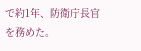で約1年、防衛庁長官を務めた。